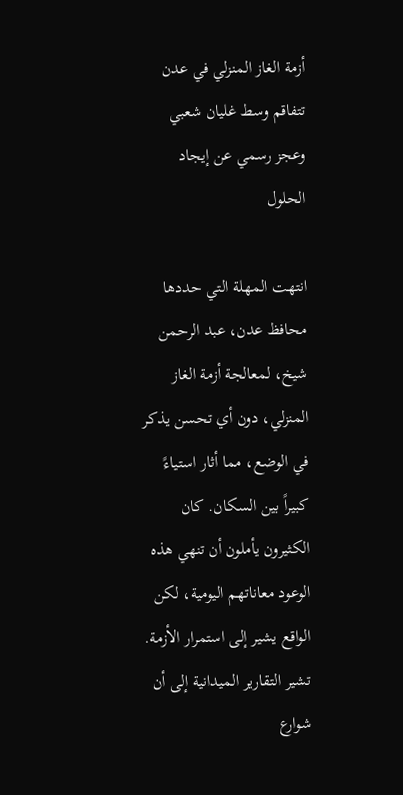أزمة الغاز المنزلي في عدن تتفاقم وسط غليان شعبي وعجز رسمي عن إيجاد الحلول

انتهت المهلة التي حددها محافظ عدن، عبد الرحمن شيخ، لمعالجة أزمة الغاز المنزلي، دون أي تحسن يذكر في الوضع، مما أثار استياءً كبيراً بين السكان. كان الكثيرون يأملون أن تنهي هذه الوعود معاناتهم اليومية، لكن الواقع يشير إلى استمرار الأزمة.
تشير التقارير الميدانية إلى أن شوارع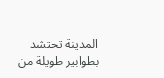المدينة تحتشد بطوابير طويلة من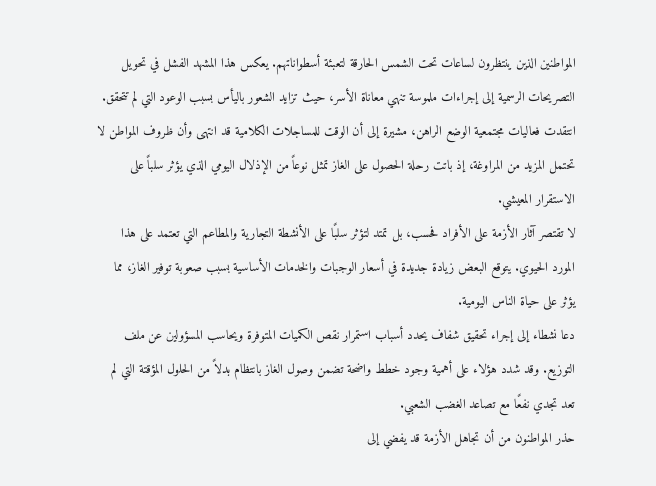المواطنين الذين ينتظرون لساعات تحت الشمس الحارقة لتعبئة أسطواناتهم. يعكس هذا المشهد الفشل في تحويل التصريحات الرسمية إلى إجراءات ملموسة تنهي معاناة الأسر، حيث تزايد الشعور باليأس بسبب الوعود التي لم تتحقق.
انتقدت فعاليات مجتمعية الوضع الراهن، مشيرة إلى أن الوقت للمساجلات الكلامية قد انتهى وأن ظروف المواطن لا تحتمل المزيد من المراوغة، إذ باتت رحلة الحصول على الغاز تمثل نوعاً من الإذلال اليومي الذي يؤثر سلباً على الاستقرار المعيشي.
لا تقتصر آثار الأزمة على الأفراد فحسب، بل تمتد لتؤثر سلبًا على الأنشطة التجارية والمطاعم التي تعتمد على هذا المورد الحيوي. يتوقع البعض زيادة جديدة في أسعار الوجبات والخدمات الأساسية بسبب صعوبة توفير الغاز، مما يؤثر على حياة الناس اليومية.
دعا نشطاء إلى إجراء تحقيق شفاف يحدد أسباب استمرار نقص الكميات المتوفرة ويحاسب المسؤولين عن ملف التوزيع. وقد شدد هؤلاء على أهمية وجود خطط واضحة تضمن وصول الغاز بانتظام بدلاً من الحلول المؤقتة التي لم تعد تجدي نفعًا مع تصاعد الغضب الشعبي.
حذر المواطنون من أن تجاهل الأزمة قد يفضي إلى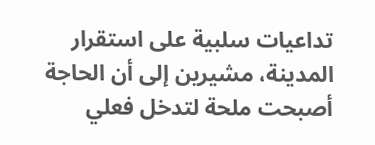تداعيات سلبية على استقرار المدينة، مشيرين إلى أن الحاجة أصبحت ملحة لتدخل فعلي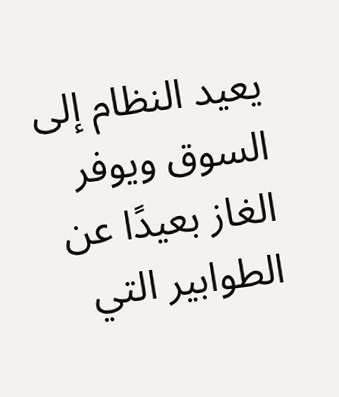يعيد النظام إلى السوق ويوفر الغاز بعيدًا عن الطوابير التي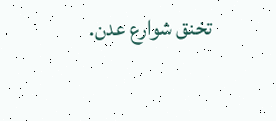تخنق شوارع عدن.